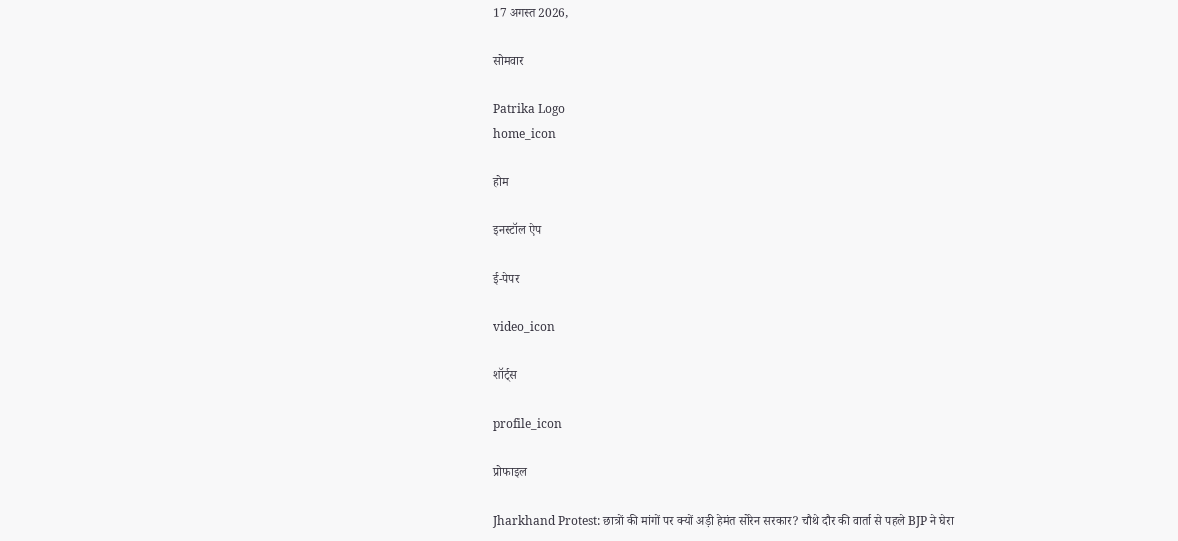17 अगस्त 2026,

सोमवार

Patrika Logo
home_icon

होम

इनस्टॉल ऐप

ई-पेपर

video_icon

शॉर्ट्स

profile_icon

प्रोफाइल

Jharkhand Protest: छात्रों की मांगों पर क्यों अड़ी हेमंत सोरेन सरकार? चौथे दौर की वार्ता से पहले BJP ने घेरा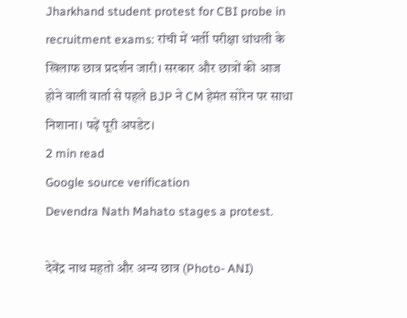Jharkhand student protest for CBI probe in recruitment exams: रांची में भर्ती परीक्षा धांधली के खिलाफ छात्र प्रदर्शन जारी। सरकार और छात्रों की आज होने वाली वार्ता से पहले BJP ने CM हेमंत सोरेन पर साधा निशाना। पढ़ें पूरी अपडेट।
2 min read
Google source verification
Devendra Nath Mahato stages a protest.

देवेंद्र नाथ महतो और अन्य छात्र (Photo- ANI)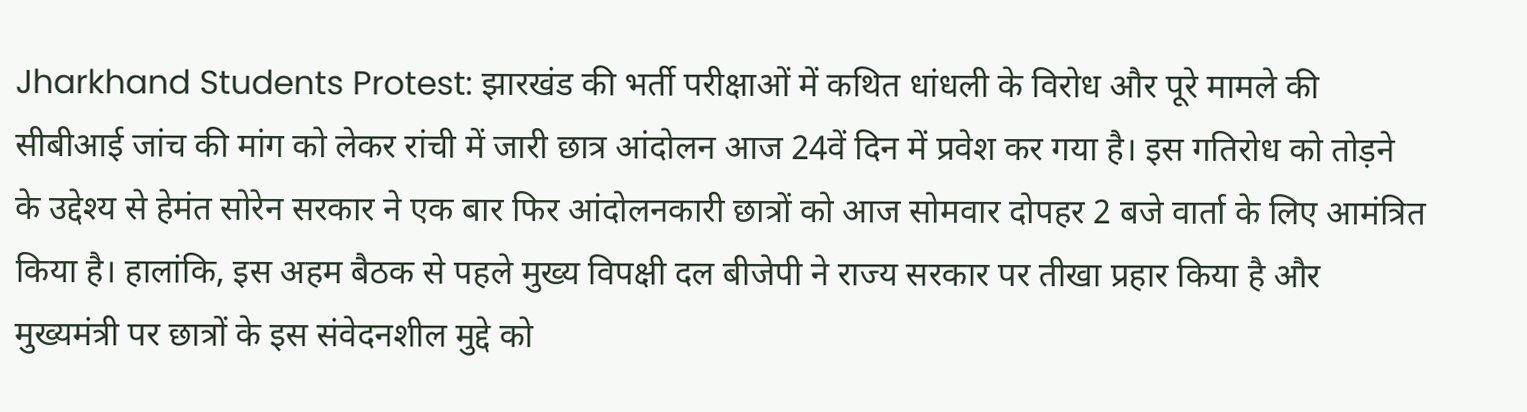Jharkhand Students Protest: झारखंड की भर्ती परीक्षाओं में कथित धांधली के विरोध और पूरे मामले की सीबीआई जांच की मांग को लेकर रांची में जारी छात्र आंदोलन आज 24वें दिन में प्रवेश कर गया है। इस गतिरोध को तोड़ने के उद्देश्य से हेमंत सोरेन सरकार ने एक बार फिर आंदोलनकारी छात्रों को आज सोमवार दोपहर 2 बजे वार्ता के लिए आमंत्रित किया है। हालांकि, इस अहम बैठक से पहले मुख्य विपक्षी दल बीजेपी ने राज्य सरकार पर तीखा प्रहार किया है और मुख्यमंत्री पर छात्रों के इस संवेदनशील मुद्दे को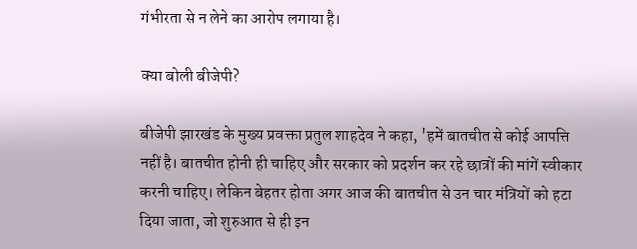गंभीरता से न लेने का आरोप लगाया है।

क्या बोली बीजेपी?

बीजेपी झारखंड के मुख्य प्रवक्ता प्रतुल शाहदेव ने कहा, 'हमें बातचीत से कोई आपत्ति नहीं है। बातचीत होनी ही चाहिए और सरकार को प्रदर्शन कर रहे छात्रों की मांगें स्वीकार करनी चाहिए। लेकिन बेहतर होता अगर आज की बातचीत से उन चार मंत्रियों को हटा दिया जाता, जो शुरुआत से ही इन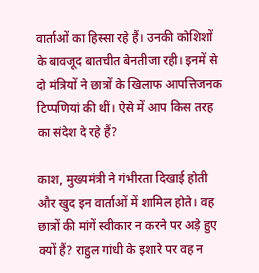वार्ताओं का हिस्सा रहे हैं। उनकी कोशिशों के बावजूद बातचीत बेनतीजा रही। इनमें से दो मंत्रियों ने छात्रों के खिलाफ आपत्तिजनक टिप्पणियां की थीं। ऐसे में आप किस तरह का संदेश दे रहे हैं?

काश, मुख्यमंत्री ने गंभीरता दिखाई होती और खुद इन वार्ताओं में शामिल होते। वह छात्रों की मांगें स्वीकार न करने पर अड़े हुए क्यों हैं? राहुल गांधी के इशारे पर वह न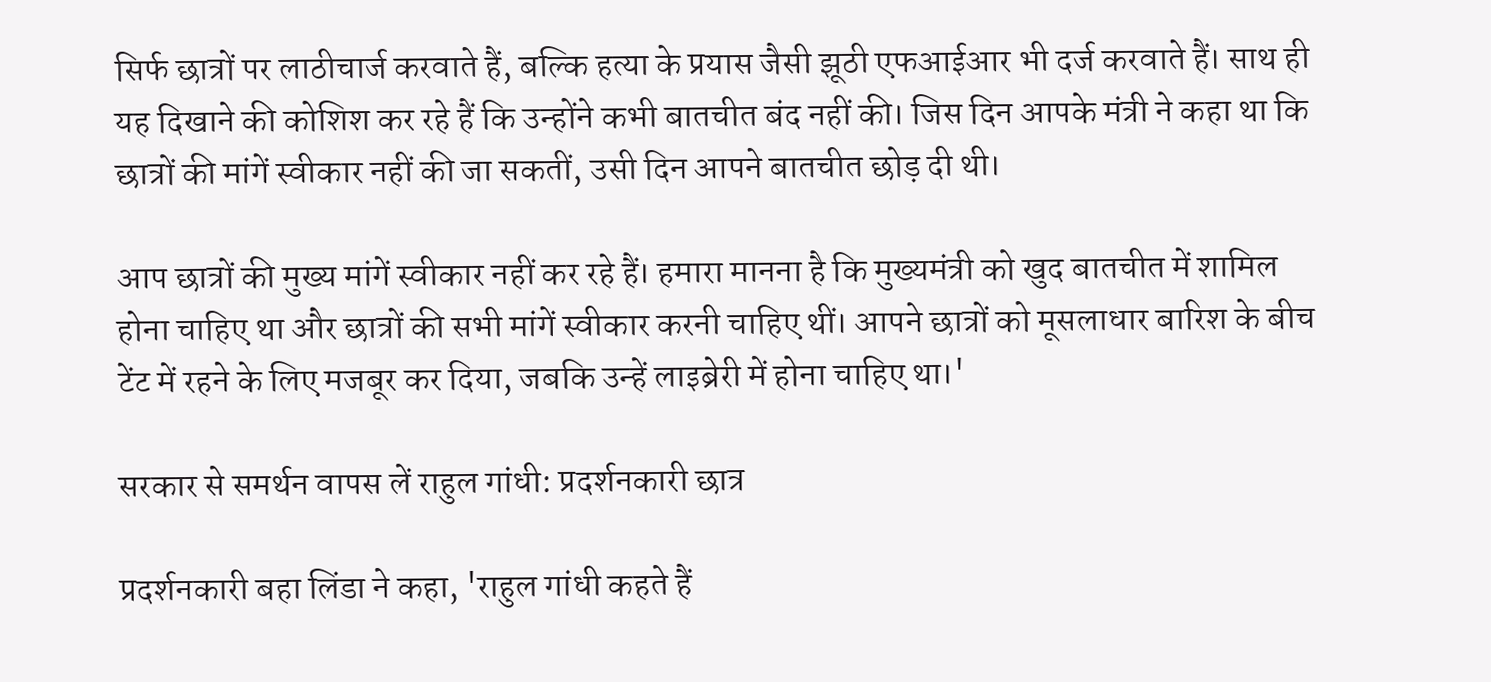सिर्फ छात्रों पर लाठीचार्ज करवाते हैं, बल्कि हत्या के प्रयास जैसी झूठी एफआईआर भी दर्ज करवाते हैं। साथ ही यह दिखाने की कोशिश कर रहे हैं कि उन्होंने कभी बातचीत बंद नहीं की। जिस दिन आपके मंत्री ने कहा था कि छात्रों की मांगें स्वीकार नहीं की जा सकतीं, उसी दिन आपने बातचीत छोड़ दी थी।

आप छात्रों की मुख्य मांगें स्वीकार नहीं कर रहे हैं। हमारा मानना है कि मुख्यमंत्री को खुद बातचीत में शामिल होना चाहिए था और छात्रों की सभी मांगें स्वीकार करनी चाहिए थीं। आपने छात्रों को मूसलाधार बारिश के बीच टेंट में रहने के लिए मजबूर कर दिया, जबकि उन्हें लाइब्रेरी में होना चाहिए था।'

सरकार से समर्थन वापस लें राहुल गांधी: प्रदर्शनकारी छात्र

प्रदर्शनकारी बहा लिंडा ने कहा, 'राहुल गांधी कहते हैं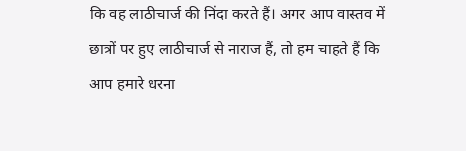कि वह लाठीचार्ज की निंदा करते हैं। अगर आप वास्तव में छात्रों पर हुए लाठीचार्ज से नाराज हैं, तो हम चाहते हैं कि आप हमारे धरना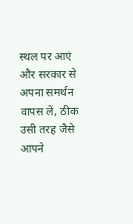स्थल पर आएं और सरकार से अपना समर्थन वापस लें, ठीक उसी तरह जैसे आपने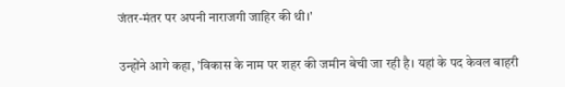जंतर-मंतर पर अपनी नाराजगी जाहिर की थी।'

उन्होंने आगे कहा, 'विकास के नाम पर शहर की जमीन बेची जा रही है। यहां के पद केवल बाहरी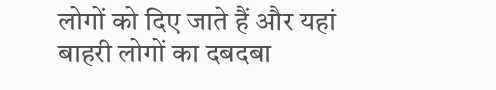लोगों को दिए जाते हैं और यहां बाहरी लोगों का दबदबा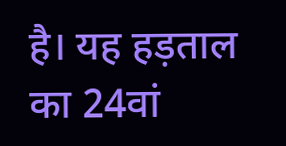है। यह हड़ताल का 24वां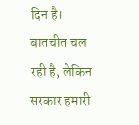दिन है। बातचीत चल रही है, लेकिन सरकार हमारी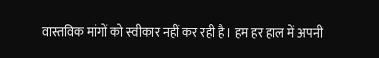वास्तविक मांगों को स्वीकार नहीं कर रही है। हम हर हाल में अपनी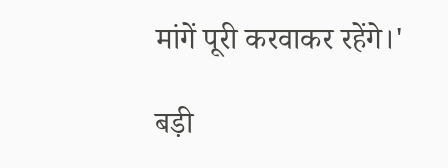मांगें पूरी करवाकर रहेंगे।'

बड़ी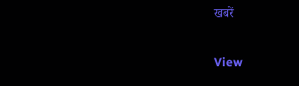खबरें

View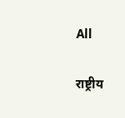All

राष्ट्रीय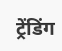ट्रेंडिंग